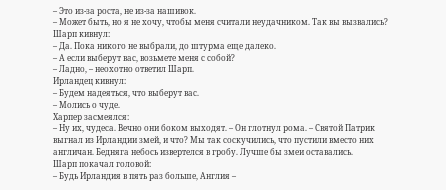– Это из-за роста, не из-за нашивок.
– Может быть, но я не хочу, чтобы меня считали неудачником. Так вы вызвались?
Шарп кивнул:
– Да. Пока никого не выбрали, до штурма еще далеко.
– А если выберут вас, возьмете меня с собой?
– Ладно, – неохотно ответил Шарп.
Ирландец кивнул:
– Будем надеяться, что выберут вас.
– Молись о чуде.
Харпер засмеялся:
– Ну их, чудеса. Вечно они боком выходят. – Он глотнул рома. – Святой Патрик выгнал из Ирландии змей, и что? Мы так соскучились, что пустили вместо них англичан. Бедняга небось извертелся в гробу. Лучше бы змеи оставались.
Шарп покачал головой:
– Будь Ирландия в пять раз больше, Англия –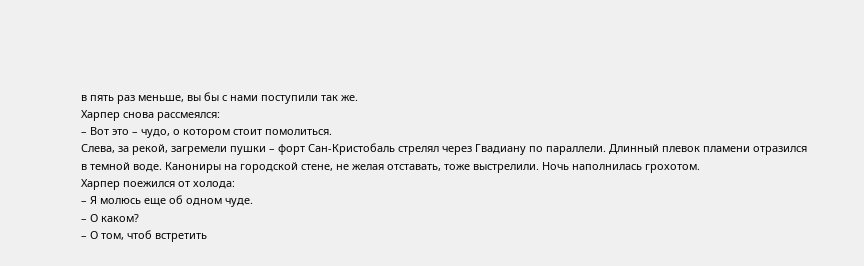в пять раз меньше, вы бы с нами поступили так же.
Харпер снова рассмеялся:
– Вот это – чудо, о котором стоит помолиться.
Слева, за рекой, загремели пушки – форт Сан-Кристобаль стрелял через Гвадиану по параллели. Длинный плевок пламени отразился в темной воде. Канониры на городской стене, не желая отставать, тоже выстрелили. Ночь наполнилась грохотом.
Харпер поежился от холода:
– Я молюсь еще об одном чуде.
– О каком?
– О том, чтоб встретить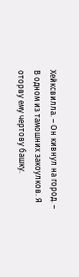Хейксвилла. – Он кивнул на город. – В одном из тамошних закоулков. Я оторву ему чертову башку.